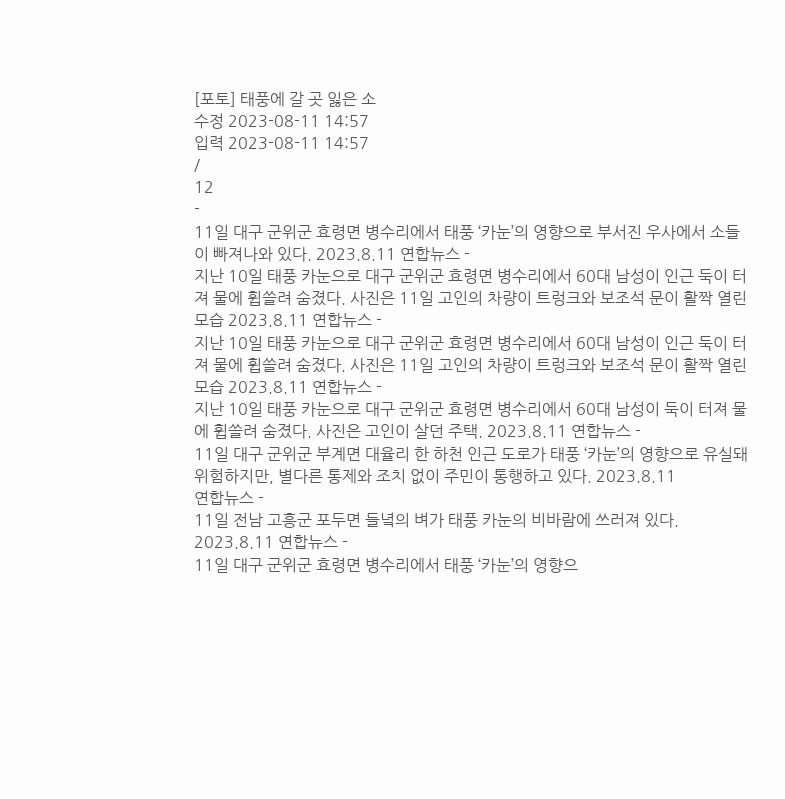[포토] 태풍에 갈 곳 잃은 소
수정 2023-08-11 14:57
입력 2023-08-11 14:57
/
12
-
11일 대구 군위군 효령면 병수리에서 태풍 ‘카눈’의 영향으로 부서진 우사에서 소들이 빠져나와 있다. 2023.8.11 연합뉴스 -
지난 10일 태풍 카눈으로 대구 군위군 효령면 병수리에서 60대 남성이 인근 둑이 터져 물에 휩쓸려 숨졌다. 사진은 11일 고인의 차량이 트렁크와 보조석 문이 활짝 열린 모습 2023.8.11 연합뉴스 -
지난 10일 태풍 카눈으로 대구 군위군 효령면 병수리에서 60대 남성이 인근 둑이 터져 물에 휩쓸려 숨졌다. 사진은 11일 고인의 차량이 트렁크와 보조석 문이 활짝 열린 모습 2023.8.11 연합뉴스 -
지난 10일 태풍 카눈으로 대구 군위군 효령면 병수리에서 60대 남성이 둑이 터져 물에 휩쓸려 숨졌다. 사진은 고인이 살던 주택. 2023.8.11 연합뉴스 -
11일 대구 군위군 부계면 대율리 한 하천 인근 도로가 태풍 ‘카눈’의 영향으로 유실돼 위험하지만, 별다른 통제와 조치 없이 주민이 통행하고 있다. 2023.8.11
연합뉴스 -
11일 전남 고흥군 포두면 들녘의 벼가 태풍 카눈의 비바람에 쓰러져 있다. 2023.8.11 연합뉴스 -
11일 대구 군위군 효령면 병수리에서 태풍 ‘카눈’의 영향으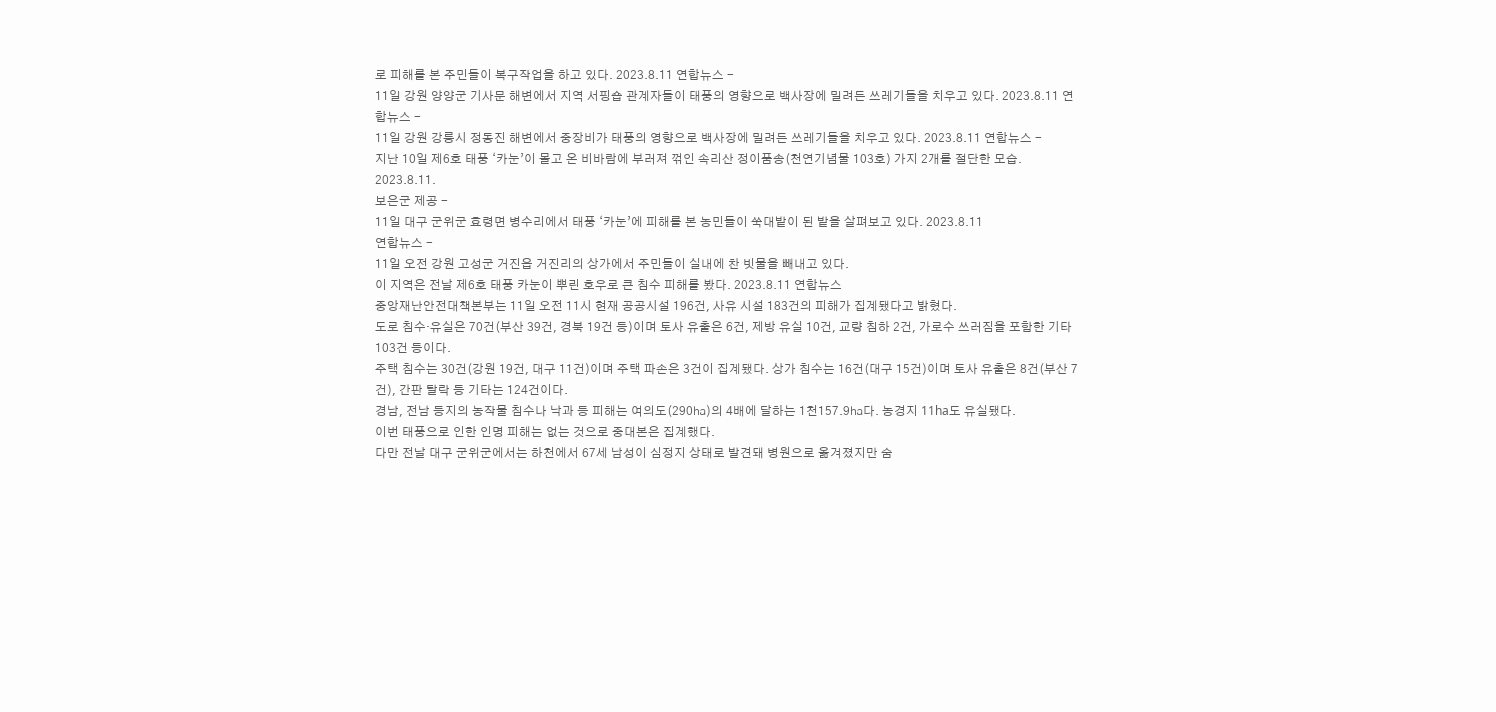로 피해를 본 주민들이 복구작업을 하고 있다. 2023.8.11 연합뉴스 -
11일 강원 양양군 기사문 해변에서 지역 서핑숍 관계자들이 태풍의 영향으로 백사장에 밀려든 쓰레기들을 치우고 있다. 2023.8.11 연합뉴스 -
11일 강원 강릉시 정동진 해변에서 중장비가 태풍의 영향으로 백사장에 밀려든 쓰레기들을 치우고 있다. 2023.8.11 연합뉴스 -
지난 10일 제6호 태풍 ‘카눈’이 몰고 온 비바람에 부러져 꺾인 속리산 정이품송(천연기념물 103호) 가지 2개를 절단한 모습. 2023.8.11.
보은군 제공 -
11일 대구 군위군 효령면 병수리에서 태풍 ‘카눈’에 피해를 본 농민들이 쑥대밭이 된 밭을 살펴보고 있다. 2023.8.11
연합뉴스 -
11일 오전 강원 고성군 거진읍 거진리의 상가에서 주민들이 실내에 찬 빗물을 빼내고 있다.
이 지역은 전날 제6호 태풍 카눈이 뿌린 호우로 큰 침수 피해를 봤다. 2023.8.11 연합뉴스
중앙재난안전대책본부는 11일 오전 11시 현재 공공시설 196건, 사유 시설 183건의 피해가 집계됐다고 밝혔다.
도로 침수·유실은 70건(부산 39건, 경북 19건 등)이며 토사 유출은 6건, 제방 유실 10건, 교량 침하 2건, 가로수 쓰러짐을 포함한 기타 103건 등이다.
주택 침수는 30건(강원 19건, 대구 11건)이며 주택 파손은 3건이 집계됐다. 상가 침수는 16건(대구 15건)이며 토사 유출은 8건(부산 7건), 간판 탈락 등 기타는 124건이다.
경남, 전남 등지의 농작물 침수나 낙과 등 피해는 여의도(290㏊)의 4배에 달하는 1천157.9㏊다. 농경지 11ha도 유실됐다.
이번 태풍으로 인한 인명 피해는 없는 것으로 중대본은 집계했다.
다만 전날 대구 군위군에서는 하천에서 67세 남성이 심정지 상태로 발견돼 병원으로 옮겨졌지만 숨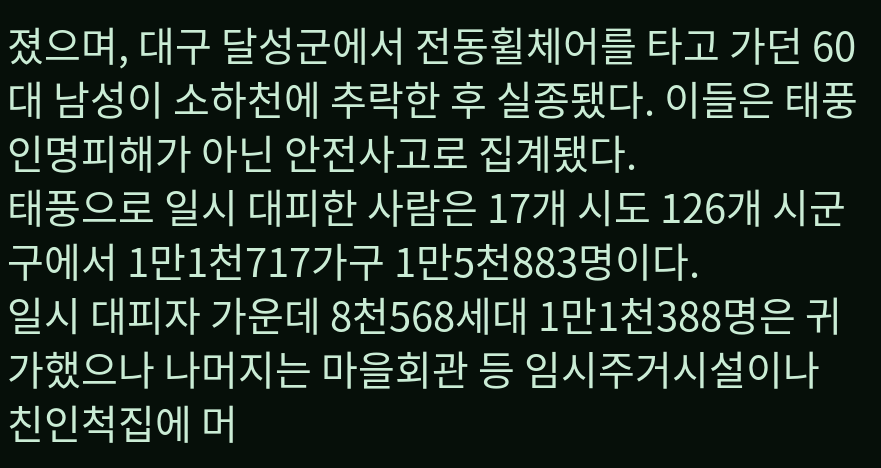졌으며, 대구 달성군에서 전동휠체어를 타고 가던 60대 남성이 소하천에 추락한 후 실종됐다. 이들은 태풍 인명피해가 아닌 안전사고로 집계됐다.
태풍으로 일시 대피한 사람은 17개 시도 126개 시군구에서 1만1천717가구 1만5천883명이다.
일시 대피자 가운데 8천568세대 1만1천388명은 귀가했으나 나머지는 마을회관 등 임시주거시설이나 친인척집에 머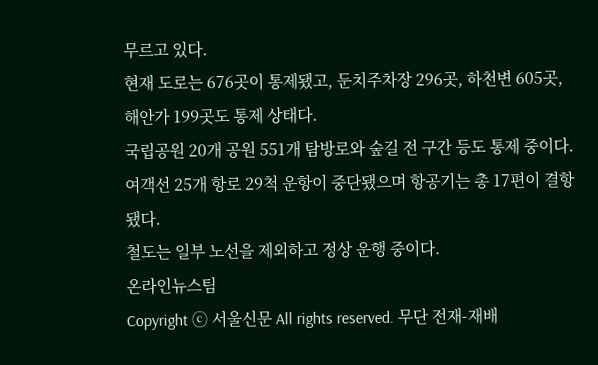무르고 있다.
현재 도로는 676곳이 통제됐고, 둔치주차장 296곳, 하천변 605곳, 해안가 199곳도 통제 상태다.
국립공원 20개 공원 551개 탐방로와 숲길 전 구간 등도 통제 중이다.
여객선 25개 항로 29척 운항이 중단됐으며 항공기는 총 17편이 결항됐다.
철도는 일부 노선을 제외하고 정상 운행 중이다.
온라인뉴스팀
Copyright ⓒ 서울신문 All rights reserved. 무단 전재-재배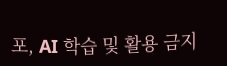포, AI 학습 및 활용 금지